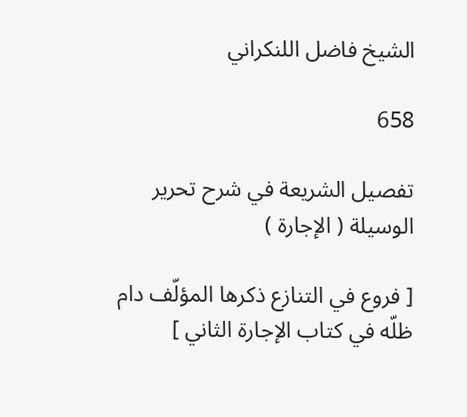الشيخ فاضل اللنكراني

658

تفصيل الشريعة في شرح تحرير الوسيلة ( الإجارة )

[ فروع في التنازع ذكرها المؤلّف دام ظلّه في كتاب الإجارة الثاني ]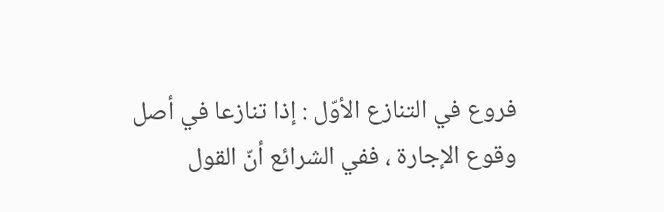فروع في التنازع الأوّل : إذا تنازعا في أصل وقوع الإجارة ، ففي الشرائع أنّ القول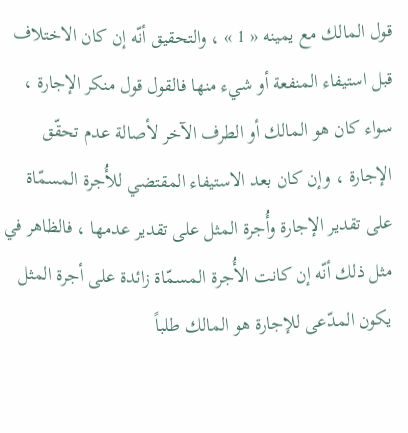قول المالك مع يمينه « 1 » ، والتحقيق أنّه إن كان الاختلاف قبل استيفاء المنفعة أو شيء منها فالقول قول منكر الإجارة ، سواء كان هو المالك أو الطرف الآخر لأصالة عدم تحقّق الإجارة ، وإن كان بعد الاستيفاء المقتضي للأُجرة المسمّاة على تقدير الإجارة وأُجرة المثل على تقدير عدمها ، فالظاهر في مثل ذلك أنّه إن كانت الأُجرة المسمّاة زائدة على أجرة المثل يكون المدّعى للإجارة هو المالك طلباً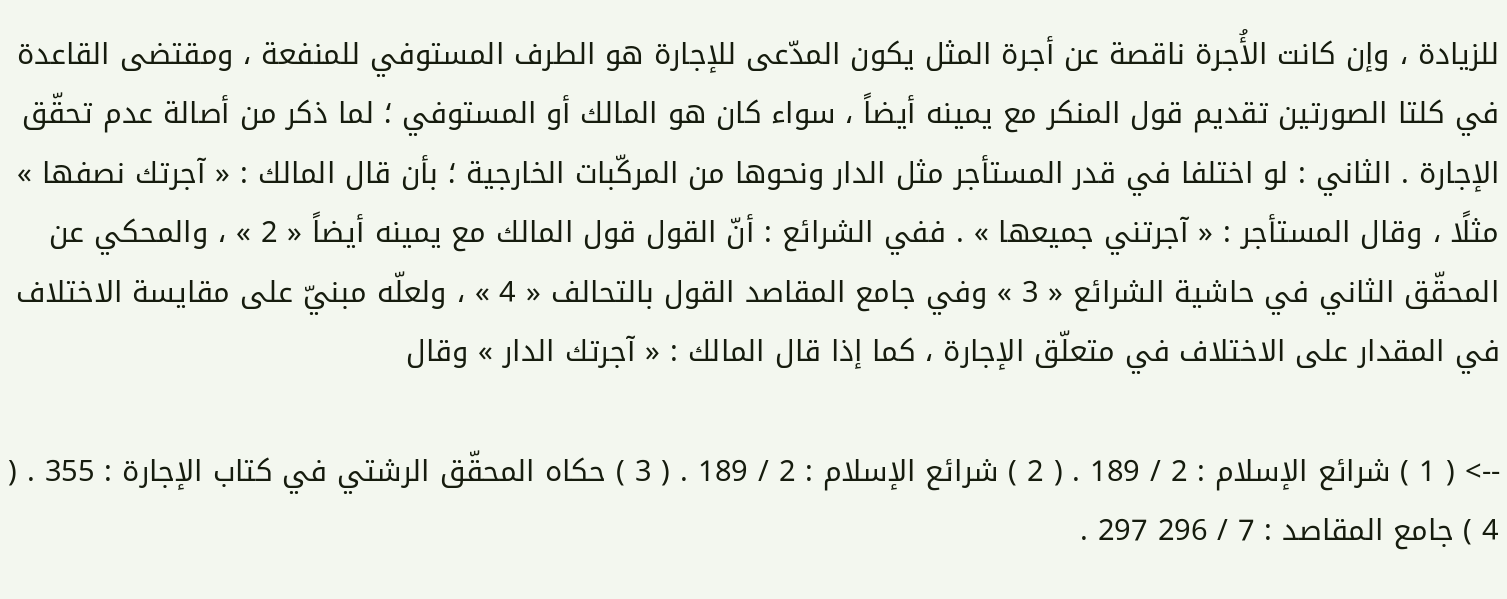للزيادة ، وإن كانت الأُجرة ناقصة عن أجرة المثل يكون المدّعى للإجارة هو الطرف المستوفي للمنفعة ، ومقتضى القاعدة في كلتا الصورتين تقديم قول المنكر مع يمينه أيضاً ، سواء كان هو المالك أو المستوفي ؛ لما ذكر من أصالة عدم تحقّق الإجارة . الثاني : لو اختلفا في قدر المستأجر مثل الدار ونحوها من المركّبات الخارجية ؛ بأن قال المالك : « آجرتك نصفها » مثلًا ، وقال المستأجر : « آجرتني جميعها » . ففي الشرائع : أنّ القول قول المالك مع يمينه أيضاً « 2 » ، والمحكي عن المحقّق الثاني في حاشية الشرائع « 3 » وفي جامع المقاصد القول بالتحالف « 4 » ، ولعلّه مبنيّ على مقايسة الاختلاف في المقدار على الاختلاف في متعلّق الإجارة ، كما إذا قال المالك : « آجرتك الدار » وقال

--> ( 1 ) شرائع الإسلام : 2 / 189 . ( 2 ) شرائع الإسلام : 2 / 189 . ( 3 ) حكاه المحقّق الرشتي في كتاب الإجارة : 355 . ( 4 ) جامع المقاصد : 7 / 296 297 .